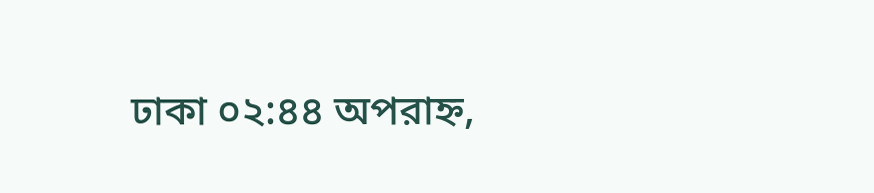ঢাকা ০২:৪৪ অপরাহ্ন,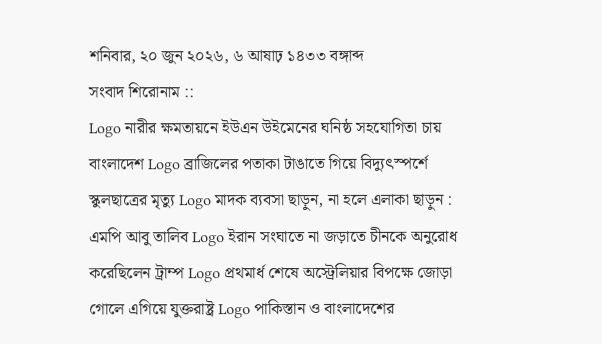শনিবার, ২০ জুন ২০২৬, ৬ আষাঢ় ১৪৩৩ বঙ্গাব্দ
সংবাদ শিরোনাম ::
Logo নারীর ক্ষমতায়নে ইউএন উইমেনের ঘনিষ্ঠ সহযোগিতা চায় বাংলাদেশ Logo ব্রাজিলের পতাকা টাঙাতে গিয়ে বিদ্যুৎস্পর্শে স্কুলছাত্রের মৃত্যু Logo মাদক ব্যবসা ছাড়ুন, না হলে এলাকা ছাড়ুন : এমপি আবু তালিব Logo ইরান সংঘাতে না জড়াতে চীনকে অনুরোধ করেছিলেন ট্রাম্প Logo প্রথমার্ধ শেষে অস্ট্রেলিয়ার বিপক্ষে জোড়া গোলে এগিয়ে যুক্তরাষ্ট্র Logo পাকিস্তান ও বাংলাদেশের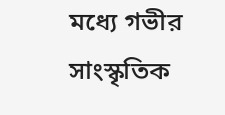মধ্যে গভীর সাংস্কৃতিক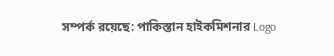সম্পর্ক রয়েছে: পাকিস্তান হাইকমিশনার Logo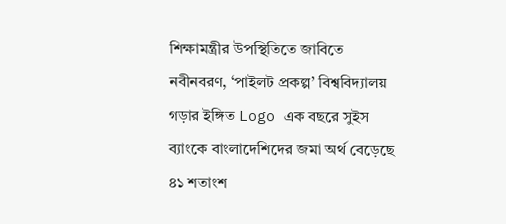শিক্ষামন্ত্রীর উপস্থিতিতে জাবিতে নবীনবরণ, ‘পাইলট প্রকল্প’ বিশ্ববিদ্যালয় গড়ার ইঙ্গিত Logo এক বছরে সুইস ব্যাংকে বাংলাদেশিদের জমা অর্থ বেড়েছে ৪১ শতাংশ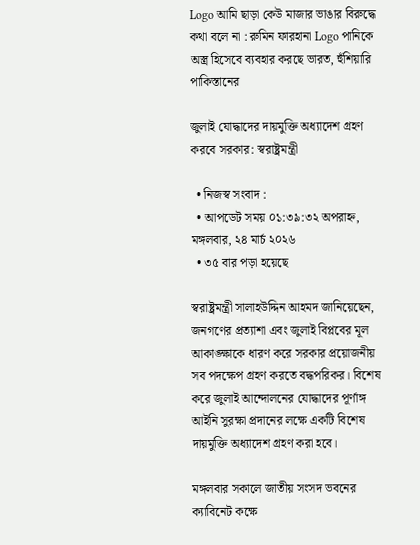Logo আমি ছাড়া কেউ মাজার ভাঙার বিরুদ্ধে কথা বলে না : রুমিন ফারহানা Logo পানিকে অস্ত্র হিসেবে ব্যবহার করছে ভারত, হুঁশিয়ারি পাকিস্তানের

জুলাই যোদ্ধাদের দায়মুক্তি অধ্যাদেশ গ্রহণ করবে সরকার: স্বরাষ্ট্রমন্ত্রী

  • নিজস্ব সংবাদ :
  • আপডেট সময় ০১:৩৯:৩২ অপরাহ্ন, মঙ্গলবার, ২৪ মার্চ ২০২৬
  • ৩৫ বার পড়া হয়েছে

স্বরাষ্ট্রমন্ত্রী সালাহউদ্দিন আহমদ জানিয়েছেন, জনগণের প্রত্যাশা এবং জুলাই বিপ্লবের মূল আকাঙ্ক্ষাকে ধারণ করে সরকার প্রয়োজনীয় সব পদক্ষেপ গ্রহণ করতে বদ্ধপরিকর। বিশেষ করে জুলাই আন্দোলনের যোদ্ধাদের পূর্ণাঙ্গ আইনি সুরক্ষা প্রদানের লক্ষে একটি বিশেষ দায়মুক্তি অধ্যাদেশ গ্রহণ করা হবে।

মঙ্গলবার সকালে জাতীয় সংসদ ভবনের ক্যাবিনেট কক্ষে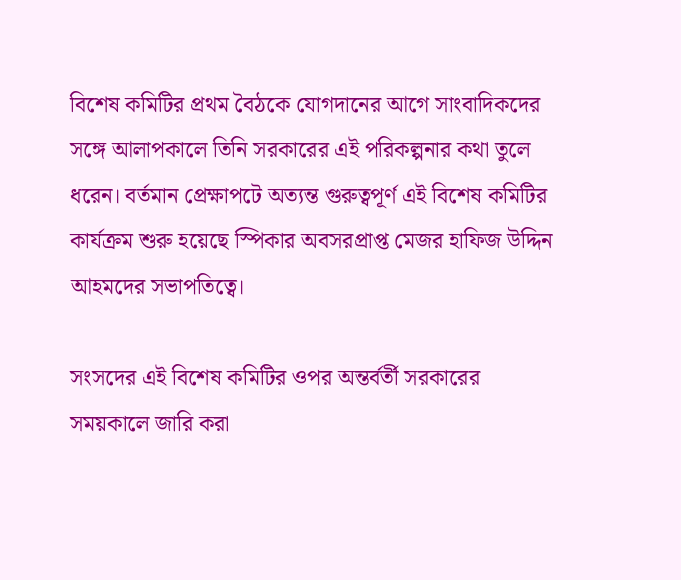বিশেষ কমিটির প্রথম বৈঠকে যোগদানের আগে সাংবাদিকদের সঙ্গে আলাপকালে তিনি সরকারের এই পরিকল্পনার কথা তুলে ধরেন। বর্তমান প্রেক্ষাপটে অত্যন্ত গুরুত্বপূর্ণ এই বিশেষ কমিটির কার্যক্রম শুরু হয়েছে স্পিকার অবসরপ্রাপ্ত মেজর হাফিজ উদ্দিন আহমদের সভাপতিত্বে।

সংসদের এই বিশেষ কমিটির ওপর অন্তর্বর্তী সরকারের সময়কালে জারি করা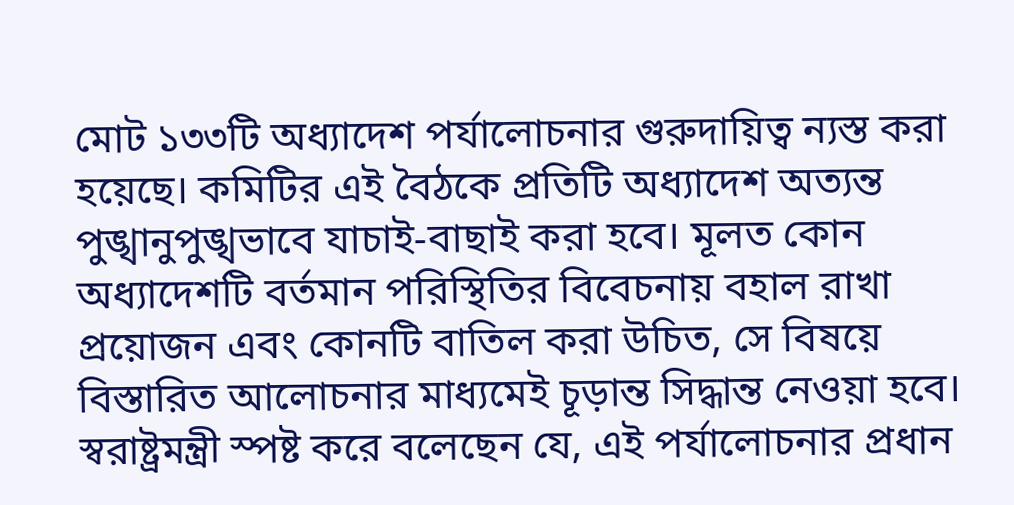মোট ১৩৩টি অধ্যাদেশ পর্যালোচনার গুরুদায়িত্ব ন্যস্ত করা হয়েছে। কমিটির এই বৈঠকে প্রতিটি অধ্যাদেশ অত্যন্ত পুঙ্খানুপুঙ্খভাবে যাচাই-বাছাই করা হবে। মূলত কোন অধ্যাদেশটি বর্তমান পরিস্থিতির বিবেচনায় বহাল রাখা প্রয়োজন এবং কোনটি বাতিল করা উচিত, সে বিষয়ে বিস্তারিত আলোচনার মাধ্যমেই চূড়ান্ত সিদ্ধান্ত নেওয়া হবে। স্বরাষ্ট্রমন্ত্রী স্পষ্ট করে বলেছেন যে, এই পর্যালোচনার প্রধান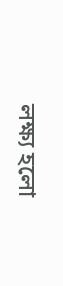লক্ষ্য হলো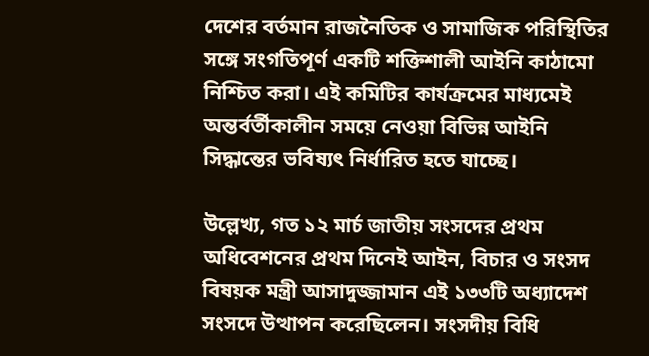দেশের বর্তমান রাজনৈতিক ও সামাজিক পরিস্থিতির সঙ্গে সংগতিপূর্ণ একটি শক্তিশালী আইনি কাঠামো নিশ্চিত করা। এই কমিটির কার্যক্রমের মাধ্যমেই অন্তর্বর্তীকালীন সময়ে নেওয়া বিভিন্ন আইনি সিদ্ধান্তের ভবিষ্যৎ নির্ধারিত হতে যাচ্ছে।

উল্লেখ্য, গত ১২ মার্চ জাতীয় সংসদের প্রথম অধিবেশনের প্রথম দিনেই আইন, বিচার ও সংসদ বিষয়ক মন্ত্রী আসাদুজ্জামান এই ১৩৩টি অধ্যাদেশ সংসদে উত্থাপন করেছিলেন। সংসদীয় বিধি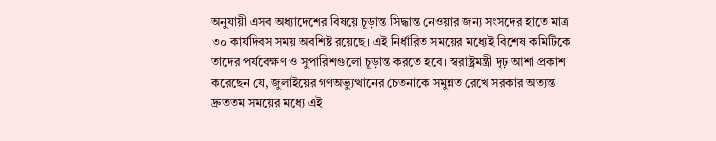অনুযায়ী এসব অধ্যাদেশের বিষয়ে চূড়ান্ত সিদ্ধান্ত নেওয়ার জন্য সংসদের হাতে মাত্র ৩০ কার্যদিবস সময় অবশিষ্ট রয়েছে। এই নির্ধারিত সময়ের মধ্যেই বিশেষ কমিটিকে তাদের পর্যবেক্ষণ ও সুপারিশগুলো চূড়ান্ত করতে হবে। স্বরাষ্ট্রমন্ত্রী দৃঢ় আশা প্রকাশ করেছেন যে, জুলাইয়ের গণঅভ্যুত্থানের চেতনাকে সমুন্নত রেখে সরকার অত্যন্ত দ্রুততম সময়ের মধ্যে এই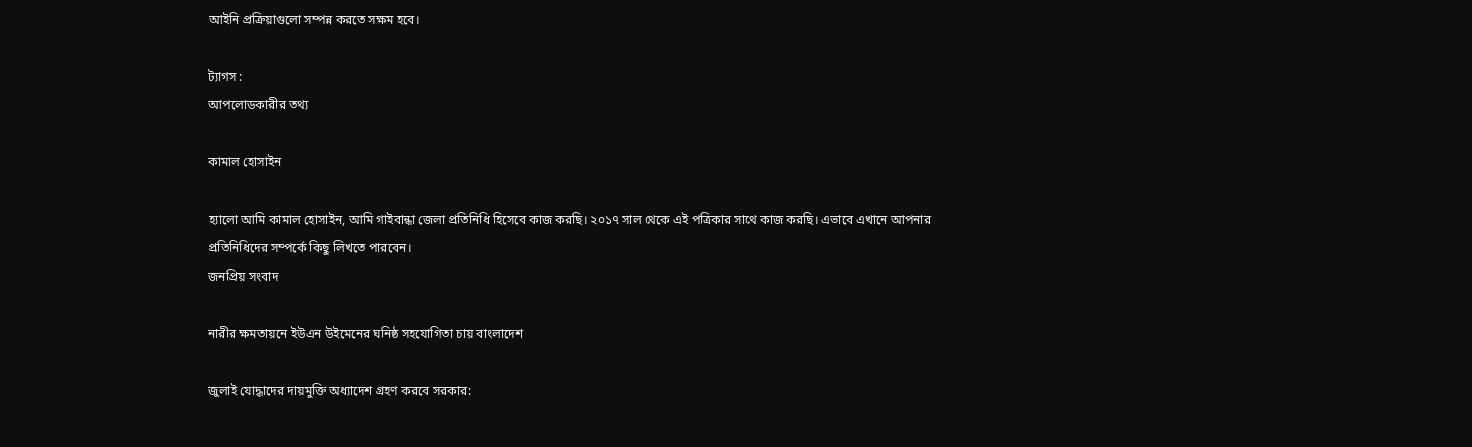আইনি প্রক্রিয়াগুলো সম্পন্ন করতে সক্ষম হবে।

ট্যাগস :
আপলোডকারীর তথ্য

কামাল হোসাইন

হ্যালো আমি কামাল হোসাইন, আমি গাইবান্ধা জেলা প্রতিনিধি হিসেবে কাজ করছি। ২০১৭ সাল থেকে এই পত্রিকার সাথে কাজ করছি। এভাবে এখানে আপনার প্রতিনিধিদের সম্পর্কে কিছু লিখতে পারবেন।
জনপ্রিয় সংবাদ

নারীর ক্ষমতায়নে ইউএন উইমেনের ঘনিষ্ঠ সহযোগিতা চায় বাংলাদেশ

জুলাই যোদ্ধাদের দায়মুক্তি অধ্যাদেশ গ্রহণ করবে সরকার: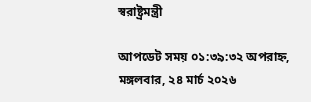স্বরাষ্ট্রমন্ত্রী

আপডেট সময় ০১:৩৯:৩২ অপরাহ্ন, মঙ্গলবার, ২৪ মার্চ ২০২৬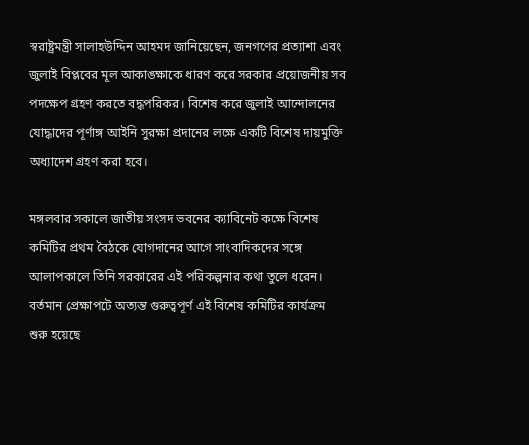স্বরাষ্ট্রমন্ত্রী সালাহউদ্দিন আহমদ জানিয়েছেন, জনগণের প্রত্যাশা এবং জুলাই বিপ্লবের মূল আকাঙ্ক্ষাকে ধারণ করে সরকার প্রয়োজনীয় সব পদক্ষেপ গ্রহণ করতে বদ্ধপরিকর। বিশেষ করে জুলাই আন্দোলনের যোদ্ধাদের পূর্ণাঙ্গ আইনি সুরক্ষা প্রদানের লক্ষে একটি বিশেষ দায়মুক্তি অধ্যাদেশ গ্রহণ করা হবে।

মঙ্গলবার সকালে জাতীয় সংসদ ভবনের ক্যাবিনেট কক্ষে বিশেষ কমিটির প্রথম বৈঠকে যোগদানের আগে সাংবাদিকদের সঙ্গে আলাপকালে তিনি সরকারের এই পরিকল্পনার কথা তুলে ধরেন। বর্তমান প্রেক্ষাপটে অত্যন্ত গুরুত্বপূর্ণ এই বিশেষ কমিটির কার্যক্রম শুরু হয়েছে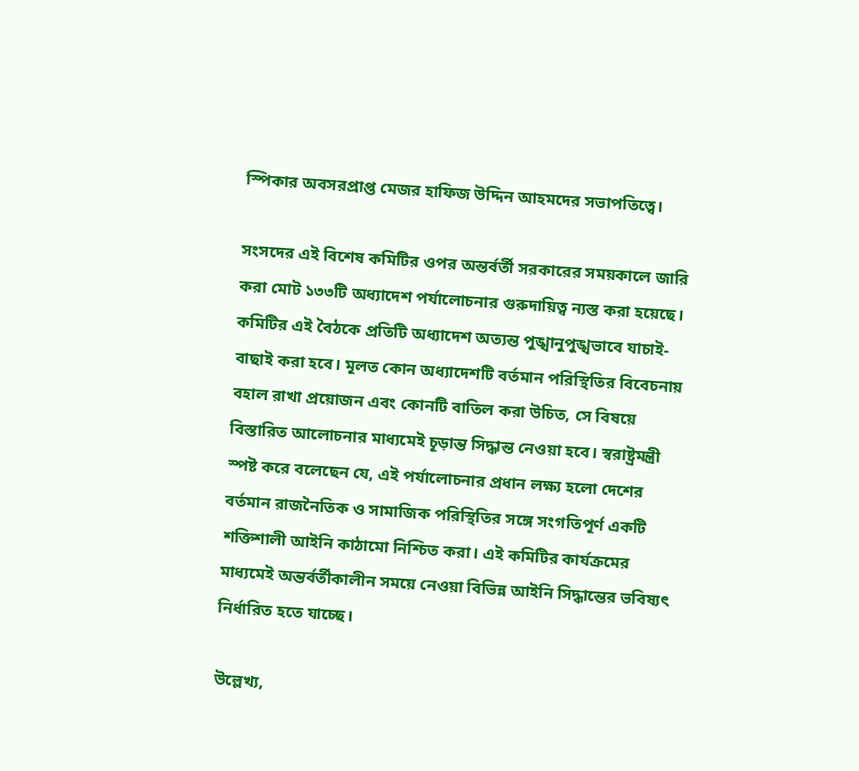স্পিকার অবসরপ্রাপ্ত মেজর হাফিজ উদ্দিন আহমদের সভাপতিত্বে।

সংসদের এই বিশেষ কমিটির ওপর অন্তর্বর্তী সরকারের সময়কালে জারি করা মোট ১৩৩টি অধ্যাদেশ পর্যালোচনার গুরুদায়িত্ব ন্যস্ত করা হয়েছে। কমিটির এই বৈঠকে প্রতিটি অধ্যাদেশ অত্যন্ত পুঙ্খানুপুঙ্খভাবে যাচাই-বাছাই করা হবে। মূলত কোন অধ্যাদেশটি বর্তমান পরিস্থিতির বিবেচনায় বহাল রাখা প্রয়োজন এবং কোনটি বাতিল করা উচিত, সে বিষয়ে বিস্তারিত আলোচনার মাধ্যমেই চূড়ান্ত সিদ্ধান্ত নেওয়া হবে। স্বরাষ্ট্রমন্ত্রী স্পষ্ট করে বলেছেন যে, এই পর্যালোচনার প্রধান লক্ষ্য হলো দেশের বর্তমান রাজনৈতিক ও সামাজিক পরিস্থিতির সঙ্গে সংগতিপূর্ণ একটি শক্তিশালী আইনি কাঠামো নিশ্চিত করা। এই কমিটির কার্যক্রমের মাধ্যমেই অন্তর্বর্তীকালীন সময়ে নেওয়া বিভিন্ন আইনি সিদ্ধান্তের ভবিষ্যৎ নির্ধারিত হতে যাচ্ছে।

উল্লেখ্য,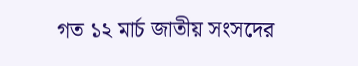গত ১২ মার্চ জাতীয় সংসদের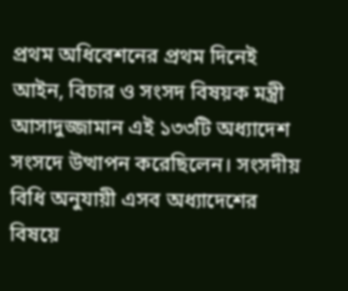প্রথম অধিবেশনের প্রথম দিনেই আইন, বিচার ও সংসদ বিষয়ক মন্ত্রী আসাদুজ্জামান এই ১৩৩টি অধ্যাদেশ সংসদে উত্থাপন করেছিলেন। সংসদীয় বিধি অনুযায়ী এসব অধ্যাদেশের বিষয়ে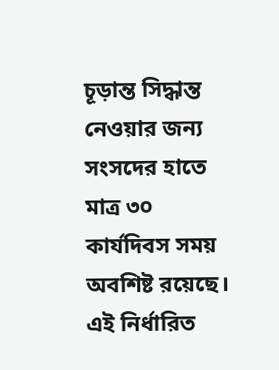চূড়ান্ত সিদ্ধান্ত নেওয়ার জন্য সংসদের হাতে মাত্র ৩০ কার্যদিবস সময় অবশিষ্ট রয়েছে। এই নির্ধারিত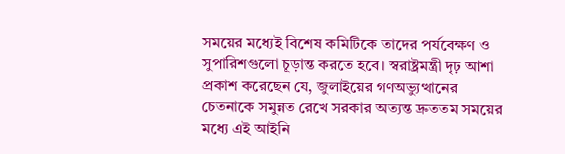সময়ের মধ্যেই বিশেষ কমিটিকে তাদের পর্যবেক্ষণ ও সুপারিশগুলো চূড়ান্ত করতে হবে। স্বরাষ্ট্রমন্ত্রী দৃঢ় আশা প্রকাশ করেছেন যে, জুলাইয়ের গণঅভ্যুত্থানের চেতনাকে সমুন্নত রেখে সরকার অত্যন্ত দ্রুততম সময়ের মধ্যে এই আইনি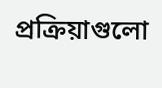প্রক্রিয়াগুলো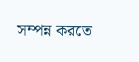সম্পন্ন করতে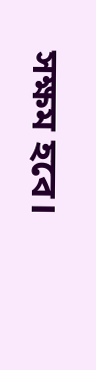সক্ষম হবে।